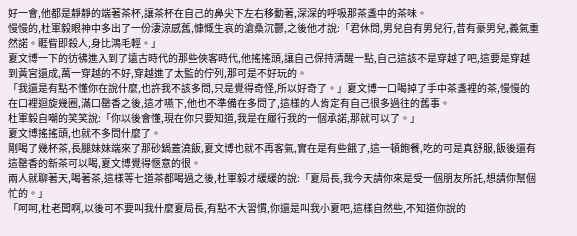好一會,他都是靜靜的端著茶杯,讓茶杯在自己的鼻尖下左右移動著,深深的呼吸那茶盞中的茶味。
慢慢的,杜軍毅眼神中多出了一份淒涼感舊,慷慨生哀的滄桑沉鬱,之後他才說:「君休問,男兒自有男兒行,昔有豪男兒,義氣重然諾。睚眥即殺人,身比鴻毛輕。」
夏文博一下的彷彿進入到了遠古時代的那些俠客時代,他搖搖頭,讓自己保持清醒一點,自己這該不是穿越了吧,這要是穿越到黃宮還成,萬一穿越的不好,穿越進了太監的佇列,那可是不好玩的。
「我還是有點不懂你在說什麼,也許我不該多問,只是覺得奇怪,所以好奇了。」夏文博一口喝掉了手中茶盞裡的茶,慢慢的在口裡迴旋幾圈,滿口罄香之後,這才嚥下,他也不準備在多問了,這樣的人肯定有自己很多過往的舊事。
杜軍毅自嘲的笑笑說:「你以後會懂,現在你只要知道,我是在履行我的一個承諾,那就可以了。」
夏文博搖搖頭,也就不多問什麼了。
剛喝了幾杯茶,長腿妹妹端來了那砂鍋蓋澆飯,夏文博也就不再客氣,實在是有些餓了,這一頓飽餐,吃的可是真舒服,飯後還有這罄香的新茶可以喝,夏文博覺得愜意的很。
兩人就聊著天,喝著茶,這樣等七道茶都喝過之後,杜軍毅才緩緩的說:「夏局長,我今天請你來是受一個朋友所託,想請你幫個忙的。」
「呵呵,杜老闆啊,以後可不要叫我什麼夏局長,有點不大習慣,你還是叫我小夏吧,這樣自然些,不知道你說的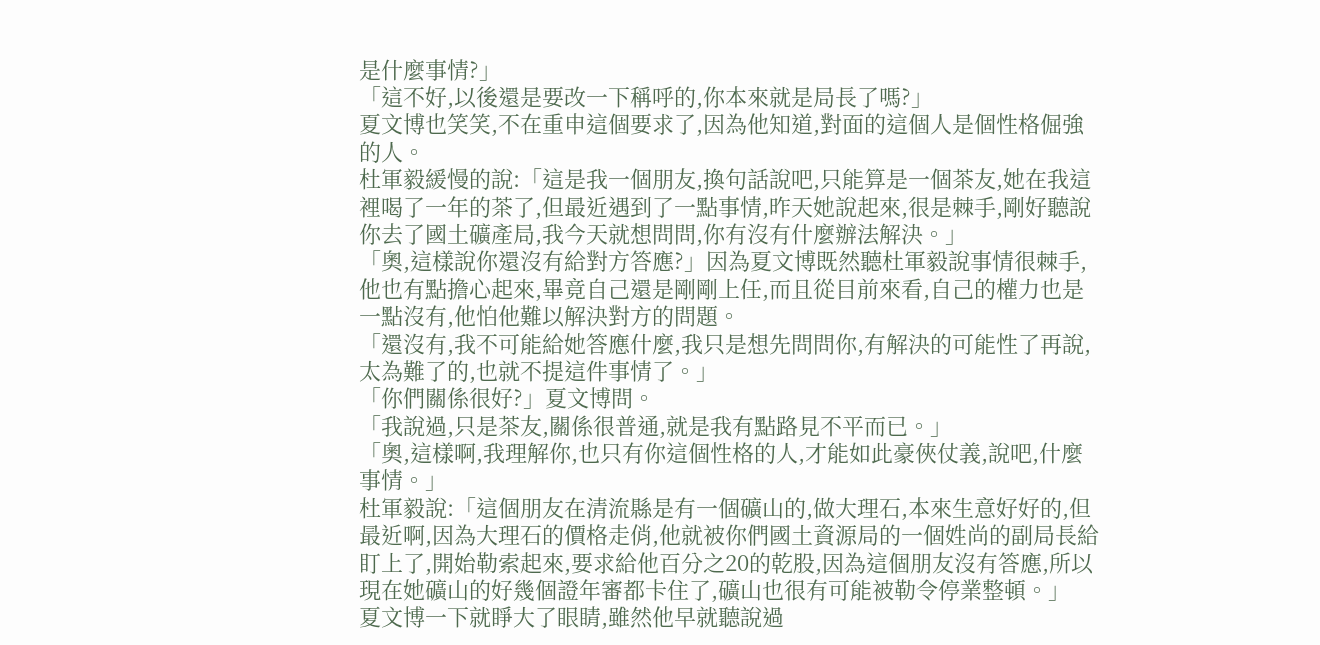是什麼事情?」
「這不好,以後還是要改一下稱呼的,你本來就是局長了嗎?」
夏文博也笑笑,不在重申這個要求了,因為他知道,對面的這個人是個性格倔強的人。
杜軍毅緩慢的說:「這是我一個朋友,換句話說吧,只能算是一個茶友,她在我這裡喝了一年的茶了,但最近遇到了一點事情,昨天她說起來,很是棘手,剛好聽說你去了國土礦產局,我今天就想問問,你有沒有什麼辦法解決。」
「奧,這樣說你還沒有給對方答應?」因為夏文博既然聽杜軍毅說事情很棘手,他也有點擔心起來,畢竟自己還是剛剛上任,而且從目前來看,自己的權力也是一點沒有,他怕他難以解決對方的問題。
「還沒有,我不可能給她答應什麼,我只是想先問問你,有解決的可能性了再說,太為難了的,也就不提這件事情了。」
「你們關係很好?」夏文博問。
「我說過,只是茶友,關係很普通,就是我有點路見不平而已。」
「奧,這樣啊,我理解你,也只有你這個性格的人,才能如此豪俠仗義,說吧,什麼事情。」
杜軍毅說:「這個朋友在清流縣是有一個礦山的,做大理石,本來生意好好的,但最近啊,因為大理石的價格走俏,他就被你們國土資源局的一個姓尚的副局長給盯上了,開始勒索起來,要求給他百分之20的乾股,因為這個朋友沒有答應,所以現在她礦山的好幾個證年審都卡住了,礦山也很有可能被勒令停業整頓。」
夏文博一下就睜大了眼睛,雖然他早就聽說過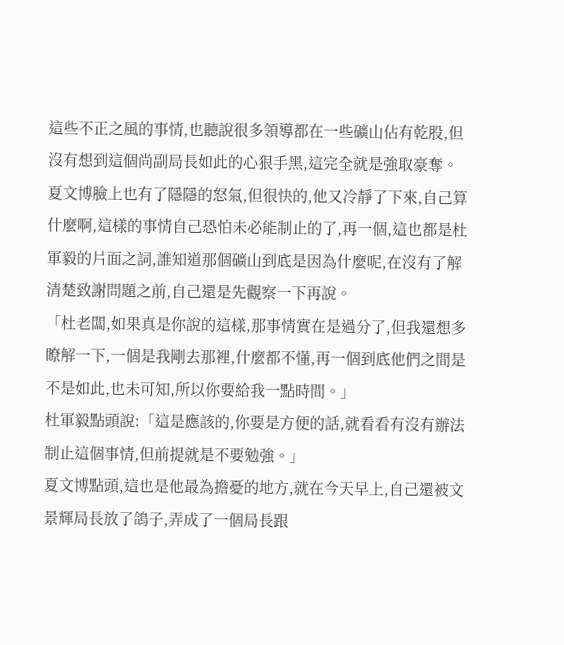這些不正之風的事情,也聽說很多領導都在一些礦山佔有乾股,但沒有想到這個尚副局長如此的心狠手黑,這完全就是強取豪奪。
夏文博臉上也有了隱隱的怒氣,但很快的,他又冷靜了下來,自己算什麼啊,這樣的事情自己恐怕未必能制止的了,再一個,這也都是杜軍毅的片面之詞,誰知道那個礦山到底是因為什麼呢,在沒有了解清楚致謝問題之前,自己還是先觀察一下再說。
「杜老闆,如果真是你說的這樣,那事情實在是過分了,但我還想多瞭解一下,一個是我剛去那裡,什麼都不懂,再一個到底他們之間是不是如此,也未可知,所以你要給我一點時間。」
杜軍毅點頭說:「這是應該的,你要是方便的話,就看看有沒有辦法制止這個事情,但前提就是不要勉強。」
夏文博點頭,這也是他最為擔憂的地方,就在今天早上,自己還被文景輝局長放了鴿子,弄成了一個局長跟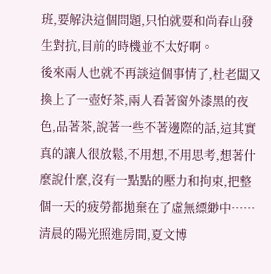班,要解決這個問題,只怕就要和尚春山發生對抗,目前的時機並不太好啊。
後來兩人也就不再談這個事情了,杜老闆又換上了一壺好茶,兩人看著窗外漆黑的夜色,品著茶,說著一些不著邊際的話,這其實真的讓人很放鬆,不用想,不用思考,想著什麼說什麼,沒有一點點的壓力和拘束,把整個一天的疲勞都拋棄在了虛無縹緲中……
清晨的陽光照進房間,夏文博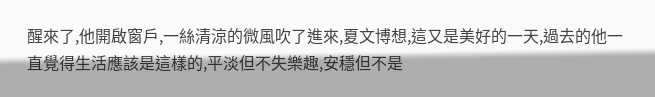醒來了,他開啟窗戶,一絲清涼的微風吹了進來,夏文博想,這又是美好的一天,過去的他一直覺得生活應該是這樣的,平淡但不失樂趣,安穩但不是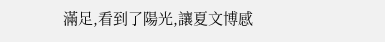滿足,看到了陽光,讓夏文博感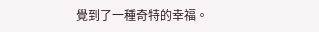覺到了一種奇特的幸福。